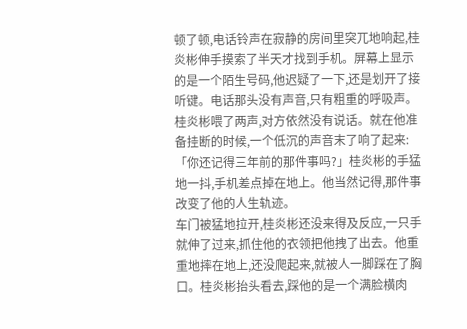顿了顿,电话铃声在寂静的房间里突兀地响起,桂炎彬伸手摸索了半天才找到手机。屏幕上显示的是一个陌生号码,他迟疑了一下,还是划开了接听键。电话那头没有声音,只有粗重的呼吸声。桂炎彬喂了两声,对方依然没有说话。就在他准备挂断的时候,一个低沉的声音末了响了起来:「你还记得三年前的那件事吗?」桂炎彬的手猛地一抖,手机差点掉在地上。他当然记得,那件事改变了他的人生轨迹。
车门被猛地拉开,桂炎彬还没来得及反应,一只手就伸了过来,抓住他的衣领把他拽了出去。他重重地摔在地上,还没爬起来,就被人一脚踩在了胸口。桂炎彬抬头看去,踩他的是一个满脸横肉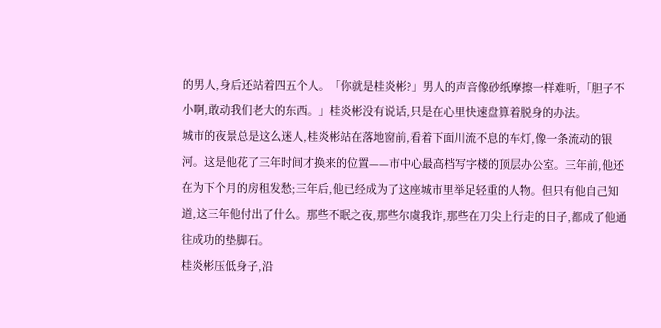的男人,身后还站着四五个人。「你就是桂炎彬?」男人的声音像砂纸摩擦一样难听,「胆子不小啊,敢动我们老大的东西。」桂炎彬没有说话,只是在心里快速盘算着脱身的办法。
城市的夜景总是这么迷人,桂炎彬站在落地窗前,看着下面川流不息的车灯,像一条流动的银河。这是他花了三年时间才换来的位置——市中心最高档写字楼的顶层办公室。三年前,他还在为下个月的房租发愁;三年后,他已经成为了这座城市里举足轻重的人物。但只有他自己知道,这三年他付出了什么。那些不眠之夜,那些尔虞我诈,那些在刀尖上行走的日子,都成了他通往成功的垫脚石。
桂炎彬压低身子,沿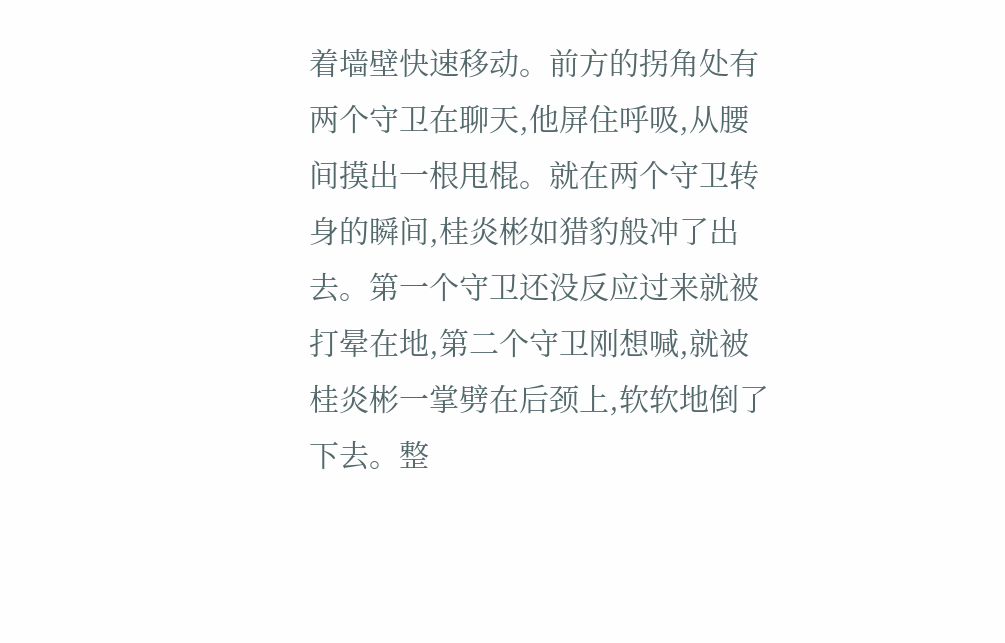着墙壁快速移动。前方的拐角处有两个守卫在聊天,他屏住呼吸,从腰间摸出一根甩棍。就在两个守卫转身的瞬间,桂炎彬如猎豹般冲了出去。第一个守卫还没反应过来就被打晕在地,第二个守卫刚想喊,就被桂炎彬一掌劈在后颈上,软软地倒了下去。整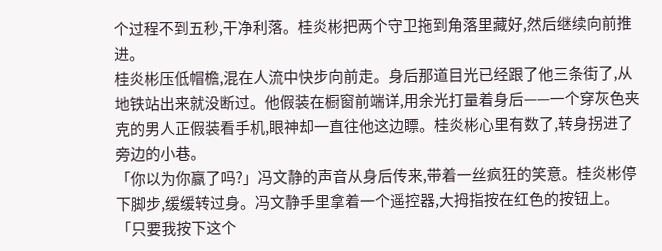个过程不到五秒,干净利落。桂炎彬把两个守卫拖到角落里藏好,然后继续向前推进。
桂炎彬压低帽檐,混在人流中快步向前走。身后那道目光已经跟了他三条街了,从地铁站出来就没断过。他假装在橱窗前端详,用余光打量着身后——一个穿灰色夹克的男人正假装看手机,眼神却一直往他这边瞟。桂炎彬心里有数了,转身拐进了旁边的小巷。
「你以为你赢了吗?」冯文静的声音从身后传来,带着一丝疯狂的笑意。桂炎彬停下脚步,缓缓转过身。冯文静手里拿着一个遥控器,大拇指按在红色的按钮上。「只要我按下这个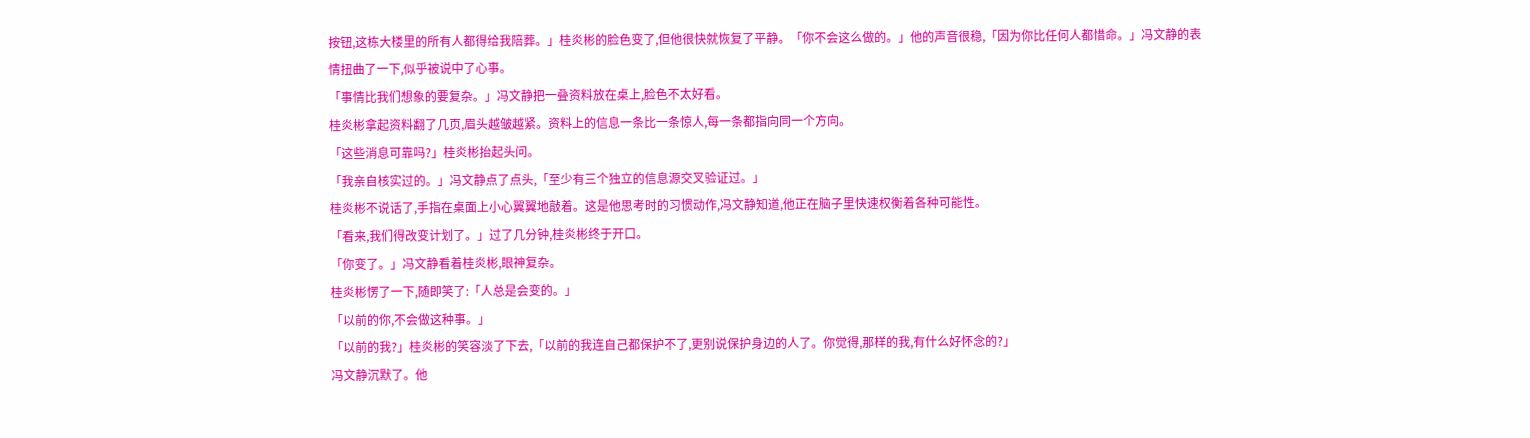按钮,这栋大楼里的所有人都得给我陪葬。」桂炎彬的脸色变了,但他很快就恢复了平静。「你不会这么做的。」他的声音很稳,「因为你比任何人都惜命。」冯文静的表情扭曲了一下,似乎被说中了心事。
「事情比我们想象的要复杂。」冯文静把一叠资料放在桌上,脸色不太好看。
桂炎彬拿起资料翻了几页,眉头越皱越紧。资料上的信息一条比一条惊人,每一条都指向同一个方向。
「这些消息可靠吗?」桂炎彬抬起头问。
「我亲自核实过的。」冯文静点了点头,「至少有三个独立的信息源交叉验证过。」
桂炎彬不说话了,手指在桌面上小心翼翼地敲着。这是他思考时的习惯动作,冯文静知道,他正在脑子里快速权衡着各种可能性。
「看来,我们得改变计划了。」过了几分钟,桂炎彬终于开口。
「你变了。」冯文静看着桂炎彬,眼神复杂。
桂炎彬愣了一下,随即笑了:「人总是会变的。」
「以前的你,不会做这种事。」
「以前的我?」桂炎彬的笑容淡了下去,「以前的我连自己都保护不了,更别说保护身边的人了。你觉得,那样的我,有什么好怀念的?」
冯文静沉默了。他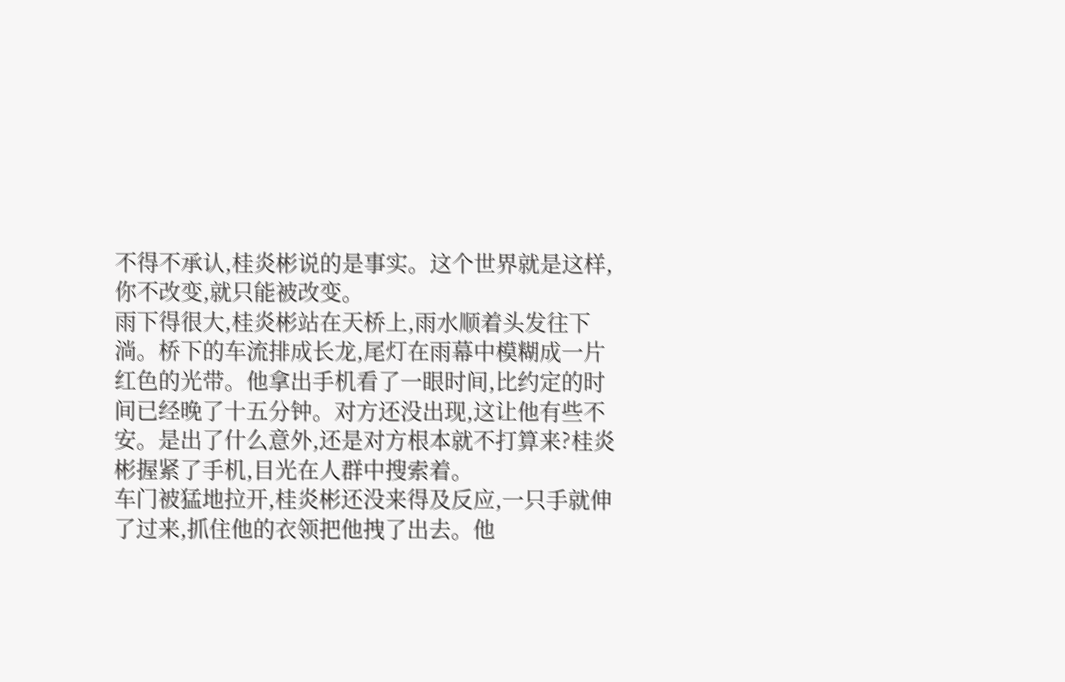不得不承认,桂炎彬说的是事实。这个世界就是这样,你不改变,就只能被改变。
雨下得很大,桂炎彬站在天桥上,雨水顺着头发往下淌。桥下的车流排成长龙,尾灯在雨幕中模糊成一片红色的光带。他拿出手机看了一眼时间,比约定的时间已经晚了十五分钟。对方还没出现,这让他有些不安。是出了什么意外,还是对方根本就不打算来?桂炎彬握紧了手机,目光在人群中搜索着。
车门被猛地拉开,桂炎彬还没来得及反应,一只手就伸了过来,抓住他的衣领把他拽了出去。他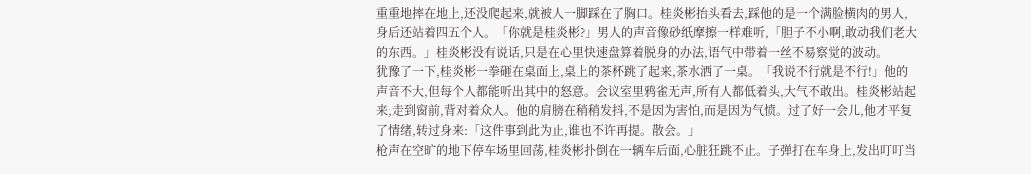重重地摔在地上,还没爬起来,就被人一脚踩在了胸口。桂炎彬抬头看去,踩他的是一个满脸横肉的男人,身后还站着四五个人。「你就是桂炎彬?」男人的声音像砂纸摩擦一样难听,「胆子不小啊,敢动我们老大的东西。」桂炎彬没有说话,只是在心里快速盘算着脱身的办法,语气中带着一丝不易察觉的波动。
犹豫了一下,桂炎彬一拳砸在桌面上,桌上的茶杯跳了起来,茶水洒了一桌。「我说不行就是不行!」他的声音不大,但每个人都能听出其中的怒意。会议室里鸦雀无声,所有人都低着头,大气不敢出。桂炎彬站起来,走到窗前,背对着众人。他的肩膀在稍稍发抖,不是因为害怕,而是因为气愤。过了好一会儿,他才平复了情绪,转过身来:「这件事到此为止,谁也不许再提。散会。」
枪声在空旷的地下停车场里回荡,桂炎彬扑倒在一辆车后面,心脏狂跳不止。子弹打在车身上,发出叮叮当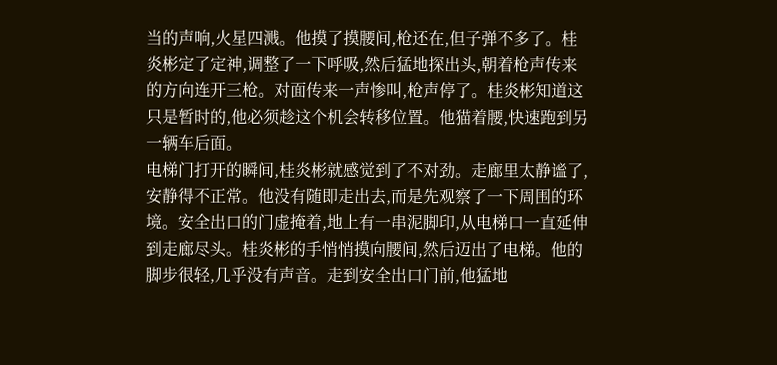当的声响,火星四溅。他摸了摸腰间,枪还在,但子弹不多了。桂炎彬定了定神,调整了一下呼吸,然后猛地探出头,朝着枪声传来的方向连开三枪。对面传来一声惨叫,枪声停了。桂炎彬知道这只是暂时的,他必须趁这个机会转移位置。他猫着腰,快速跑到另一辆车后面。
电梯门打开的瞬间,桂炎彬就感觉到了不对劲。走廊里太静谧了,安静得不正常。他没有随即走出去,而是先观察了一下周围的环境。安全出口的门虚掩着,地上有一串泥脚印,从电梯口一直延伸到走廊尽头。桂炎彬的手悄悄摸向腰间,然后迈出了电梯。他的脚步很轻,几乎没有声音。走到安全出口门前,他猛地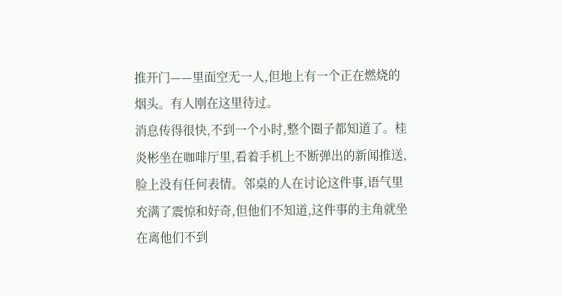推开门——里面空无一人,但地上有一个正在燃烧的烟头。有人刚在这里待过。
消息传得很快,不到一个小时,整个圈子都知道了。桂炎彬坐在咖啡厅里,看着手机上不断弹出的新闻推送,脸上没有任何表情。邻桌的人在讨论这件事,语气里充满了震惊和好奇,但他们不知道,这件事的主角就坐在离他们不到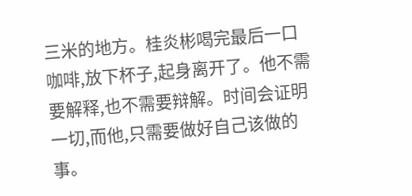三米的地方。桂炎彬喝完最后一口咖啡,放下杯子,起身离开了。他不需要解释,也不需要辩解。时间会证明一切,而他,只需要做好自己该做的事。